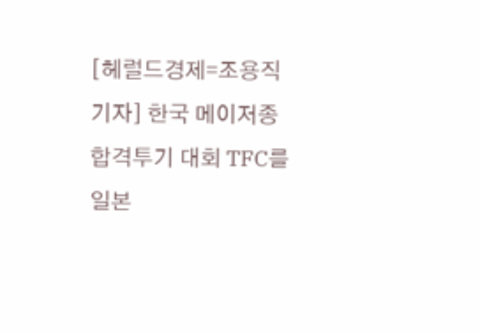[헤럴드경제=조용직 기자] 한국 메이저종합격투기 대회 TFC를 일본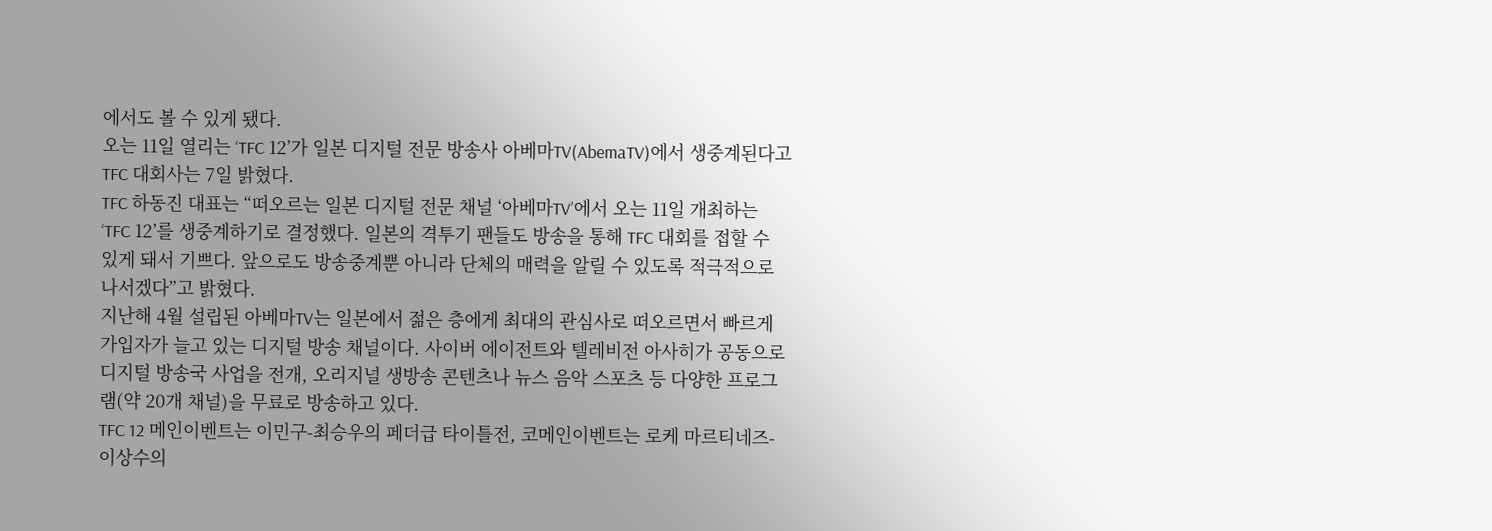에서도 볼 수 있게 됐다.
오는 11일 열리는 ‘TFC 12’가 일본 디지털 전문 방송사 아베마TV(AbemaTV)에서 생중계된다고 TFC 대회사는 7일 밝혔다.
TFC 하동진 대표는 “떠오르는 일본 디지털 전문 채널 ‘아베마TV’에서 오는 11일 개최하는 ‘TFC 12’를 생중계하기로 결정했다. 일본의 격투기 팬들도 방송을 통해 TFC 대회를 접할 수 있게 돼서 기쁘다. 앞으로도 방송중계뿐 아니라 단체의 매력을 알릴 수 있도록 적극적으로 나서겠다”고 밝혔다.
지난해 4월 설립된 아베마TV는 일본에서 젊은 층에게 최대의 관심사로 떠오르면서 빠르게 가입자가 늘고 있는 디지털 방송 채널이다. 사이버 에이전트와 텔레비전 아사히가 공동으로 디지털 방송국 사업을 전개, 오리지널 생방송 콘텐츠나 뉴스 음악 스포츠 등 다양한 프로그램(약 20개 채널)을 무료로 방송하고 있다.
TFC 12 메인이벤트는 이민구-최승우의 페더급 타이틀전, 코메인이벤트는 로케 마르티네즈-이상수의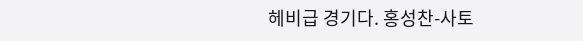헤비급 경기다. 홍성찬-사토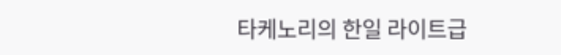타케노리의 한일 라이트급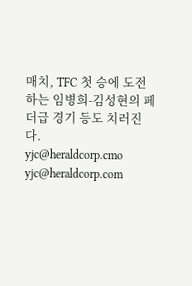매치, TFC 첫 승에 도전하는 임병희-김성현의 페더급 경기 등도 치러진다.
yjc@heraldcorp.cmo
yjc@heraldcorp.com